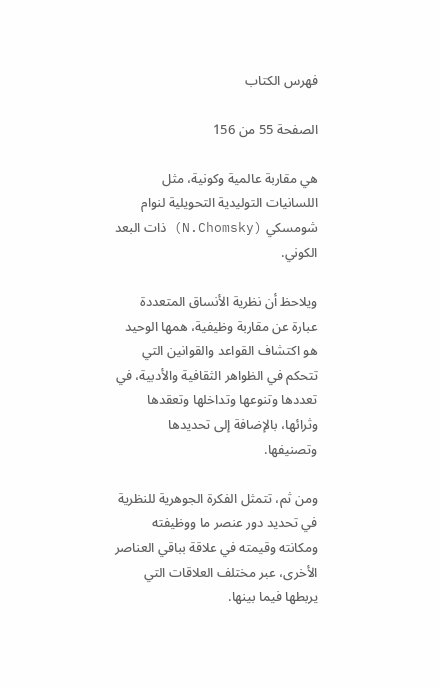فهرس الكتاب

الصفحة 55 من 156

هي مقاربة عالمية وكونية، مثل اللسانيات التوليدية التحويلية لنوام شومسكي (N.Chomsky) ذات البعد الكوني.

ويلاحظ أن نظرية الأنساق المتعددة عبارة عن مقاربة وظيفية، همها الوحيد هو اكتشاف القواعد والقوانين التي تتحكم في الظواهر الثقافية والأدبية، في تعددها وتنوعها وتداخلها وتعقدها وثرائها، بالإضافة إلى تحديدها وتصنيفها.

ومن ثم، تتمثل الفكرة الجوهرية للنظرية في تحديد دور عنصر ما ووظيفته ومكانته وقيمته في علاقة بباقي العناصر الأخرى، عبر مختلف العلاقات التي يربطها فيما بينها.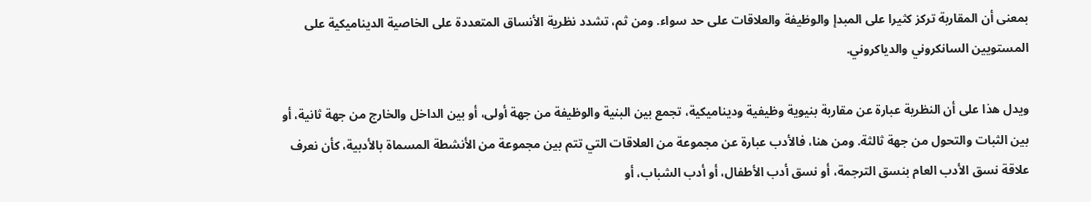بمعنى أن المقاربة تركز كثيرا على المبدإ والوظيفة والعلاقات على حد سواء. ومن ثم، تشدد نظرية الأنساق المتعددة على الخاصية الديناميكية على المستويين السانكروني والدياكروني.

ويدل هذا على أن النظرية عبارة عن مقاربة بنيوية وظيفية وديناميكية، تجمع بين البنية والوظيفة من جهة أولى، أو بين الداخل والخارج من جهة ثانية، أو بين الثبات والتحول من جهة ثالثة. ومن هنا، فالأدب عبارة عن مجموعة من العلاقات التي تتم بين مجموعة من الأنشطة المسماة بالأدبية، كأن نعرف علاقة نسق الأدب العام بنسق الترجمة، أو نسق أدب الأطفال، أو أدب الشباب، أو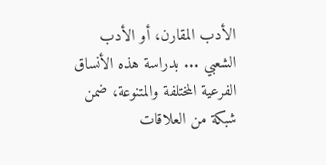الأدب المقارن، أو الأدب الشعبي ... بدراسة هذه الأنساق الفرعية المختلفة والمتنوعة، ضمن شبكة من العلاقات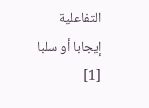التفاعلية إيجابا أو سلبا [1]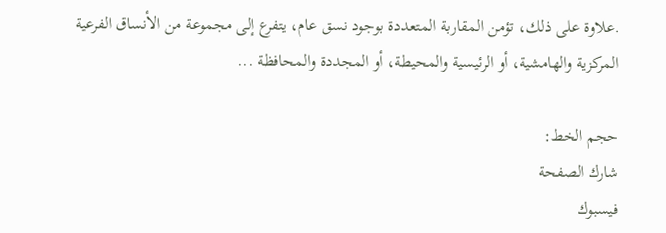.علاوة على ذلك، تؤمن المقاربة المتعددة بوجود نسق عام، يتفرع إلى مجموعة من الأنساق الفرعية المركزية والهامشية، أو الرئيسية والمحيطة، أو المجددة والمحافظة ...

حجم الخط:
شارك الصفحة
فيسبوك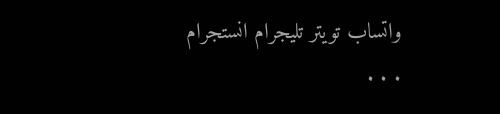واتساب تويتر تليجرام انستجرام
. . .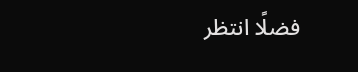فضلًا انتظر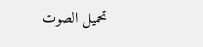تحميل الصوت